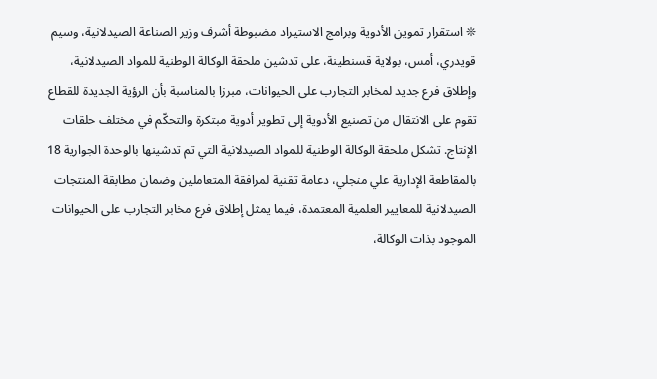❊ استقرار تموين الأدوية وبرامج الاستيراد مضبوطة أشرف وزير الصناعة الصيدلانية، وسيم قويدري، أمس، بولاية قسنطينة، على تدشين ملحقة الوكالة الوطنية للمواد الصيدلانية، وإطلاق فرع جديد لمخابر التجارب على الحيوانات، مبرزا بالمناسبة بأن الرؤية الجديدة للقطاع تقوم على الانتقال من تصنيع الأدوية إلى تطوير أدوية مبتكرة والتحكّم في مختلف حلقات الإنتاج. تشكل ملحقة الوكالة الوطنية للمواد الصيدلانية التي تم تدشينها بالوحدة الجوارية 18 بالمقاطعة الإدارية علي منجلي، دعامة تقنية لمرافقة المتعاملين وضمان مطابقة المنتجات الصيدلانية للمعايير العلمية المعتمدة، فيما يمثل إطلاق فرع مخابر التجارب على الحيوانات الموجود بذات الوكالة،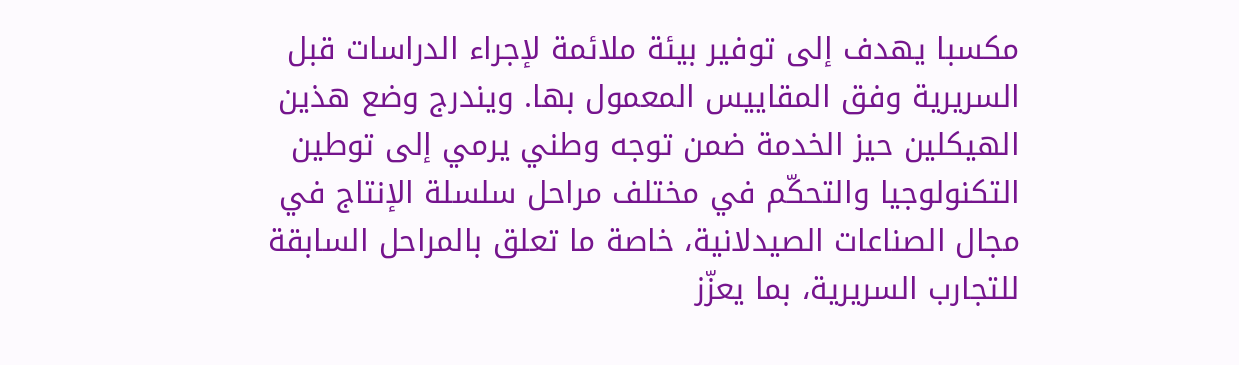مكسبا يهدف إلى توفير بيئة ملائمة لإجراء الدراسات قبل السريرية وفق المقاييس المعمول بها. ويندرج وضع هذين الهيكلين حيز الخدمة ضمن توجه وطني يرمي إلى توطين التكنولوجيا والتحكّم في مختلف مراحل سلسلة الإنتاج في مجال الصناعات الصيدلانية، خاصة ما تعلق بالمراحل السابقة للتجارب السريرية، بما يعزّز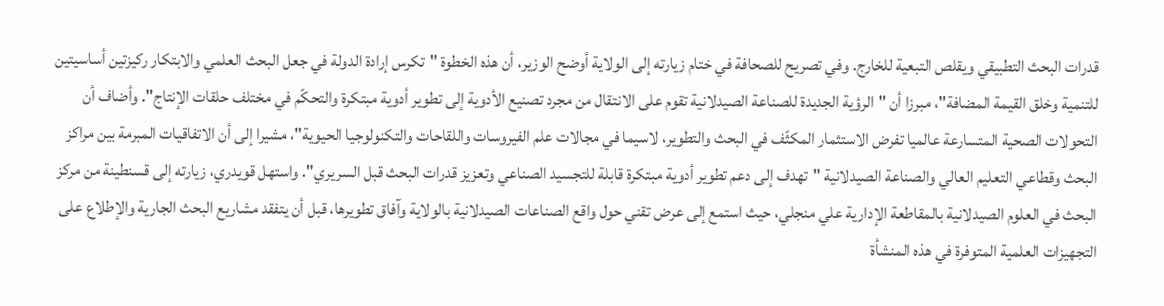قدرات البحث التطبيقي ويقلص التبعية للخارج. وفي تصريح للصحافة في ختام زيارته إلى الولاية أوضح الوزير، أن هذه الخطوة "تكرس إرادة الدولة في جعل البحث العلمي والابتكار ركيزتين أساسيتين للتنمية وخلق القيمة المضافة"، مبرزا أن "الرؤية الجديدة للصناعة الصيدلانية تقوم على الانتقال من مجرد تصنيع الأدوية إلى تطوير أدوية مبتكرة والتحكّم في مختلف حلقات الإنتاج". وأضاف أن التحولات الصحية المتسارعة عالميا تفرض الاستثمار المكثّف في البحث والتطوير، لاسيما في مجالات علم الفيروسات واللقاحات والتكنولوجيا الحيوية"، مشيرا إلى أن الاتفاقيات المبرمة بين مراكز البحث وقطاعي التعليم العالي والصناعة الصيدلانية "تهدف إلى دعم تطوير أدوية مبتكرة قابلة للتجسيد الصناعي وتعزيز قدرات البحث قبل السريري". واستهل قويدري، زيارته إلى قسنطينة من مركز البحث في العلوم الصيدلانية بالمقاطعة الإدارية علي منجلي، حيث استمع إلى عرض تقني حول واقع الصناعات الصيدلانية بالولاية وآفاق تطويرها، قبل أن يتفقد مشاريع البحث الجارية والإطلاع على التجهيزات العلمية المتوفرة في هذه المنشأة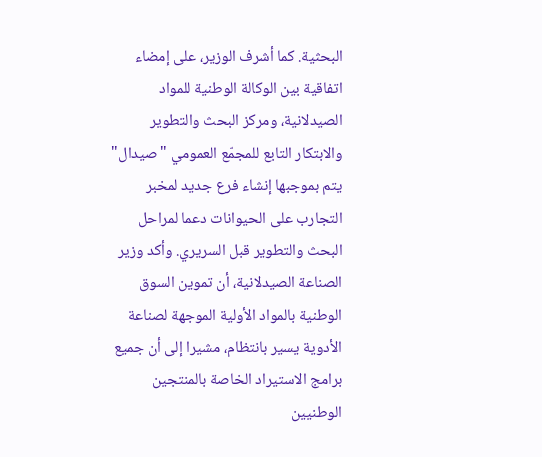البحثية. كما أشرف الوزير، على إمضاء اتفاقية بين الوكالة الوطنية للمواد الصيدلانية، ومركز البحث والتطوير والابتكار التابع للمجمّع العمومي "صيدال" يتم بموجبها إنشاء فرع جديد لمخبر التجارب على الحيوانات دعما لمراحل البحث والتطوير قبل السريري. وأكد وزير الصناعة الصيدلانية، أن تموين السوق الوطنية بالمواد الأولية الموجهة لصناعة الأدوية يسير بانتظام، مشيرا إلى أن جميع برامج الاستيراد الخاصة بالمنتجين الوطنيين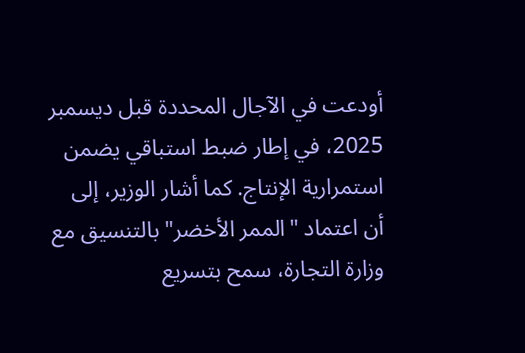أودعت في الآجال المحددة قبل ديسمبر 2025، في إطار ضبط استباقي يضمن استمرارية الإنتاج. كما أشار الوزير، إلى أن اعتماد "الممر الأخضر" بالتنسيق مع وزارة التجارة، سمح بتسريع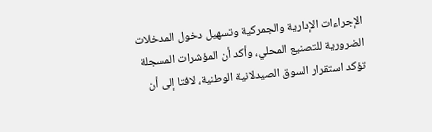الإجراءات الإدارية والجمركية وتسهيل دخول المدخلات الضرورية للتصنيع المحلي، وأكد أن المؤشرات المسجلة تؤكد استقرار السوق الصيدلانية الوطنية، لافتا إلى أن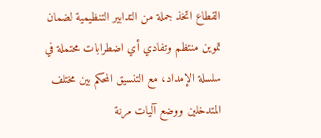القطاع اتخذ جملة من التدابير التنظيمية لضمان تموين منتظم وتفادي أي اضطرابات محتملة في سلسلة الإمداد، مع التنسيق المحكم بين مختلف المتدخلين ووضع آليات مرنة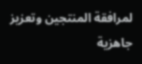لمرافقة المنتجين وتعزيز جاهزية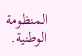المنظومة الوطنية.